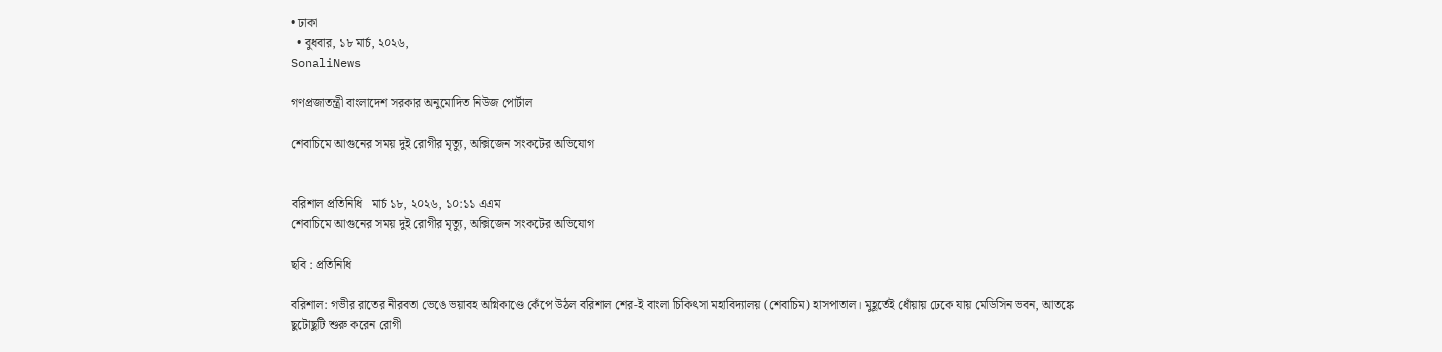• ঢাকা
  • বুধবার, ১৮ মার্চ, ২০২৬,
SonaliNews

গণপ্রজাতন্ত্রী বাংলাদেশ সরকার অনুমোদিত নিউজ পোর্টাল

শেবাচিমে আগুনের সময় দুই রোগীর মৃত্যু, অক্সিজেন সংকটের অভিযোগ


বরিশাল প্রতিনিধি   মার্চ ১৮, ২০২৬, ১০:১১ এএম
শেবাচিমে আগুনের সময় দুই রোগীর মৃত্যু, অক্সিজেন সংকটের অভিযোগ

ছবি : প্রতিনিধি

বরিশাল: গভীর রাতের নীরবতা ভেঙে ভয়াবহ অগ্নিকাণ্ডে কেঁপে উঠল বরিশাল শের-ই বাংলা চিকিৎসা মহাবিদ্যালয় (শেবাচিম) হাসপাতাল। মুহূর্তেই ধোঁয়ায় ঢেকে যায় মেডিসিন ভবন, আতঙ্কে ছুটোছুটি শুরু করেন রোগী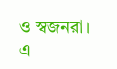ও স্বজনরা। এ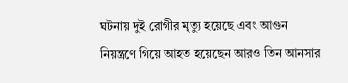ঘটনায় দুই রোগীর মৃত্যু হয়েছে এবং আগুন নিয়ন্ত্রণে গিয়ে আহত হয়েছেন আরও তিন আনসার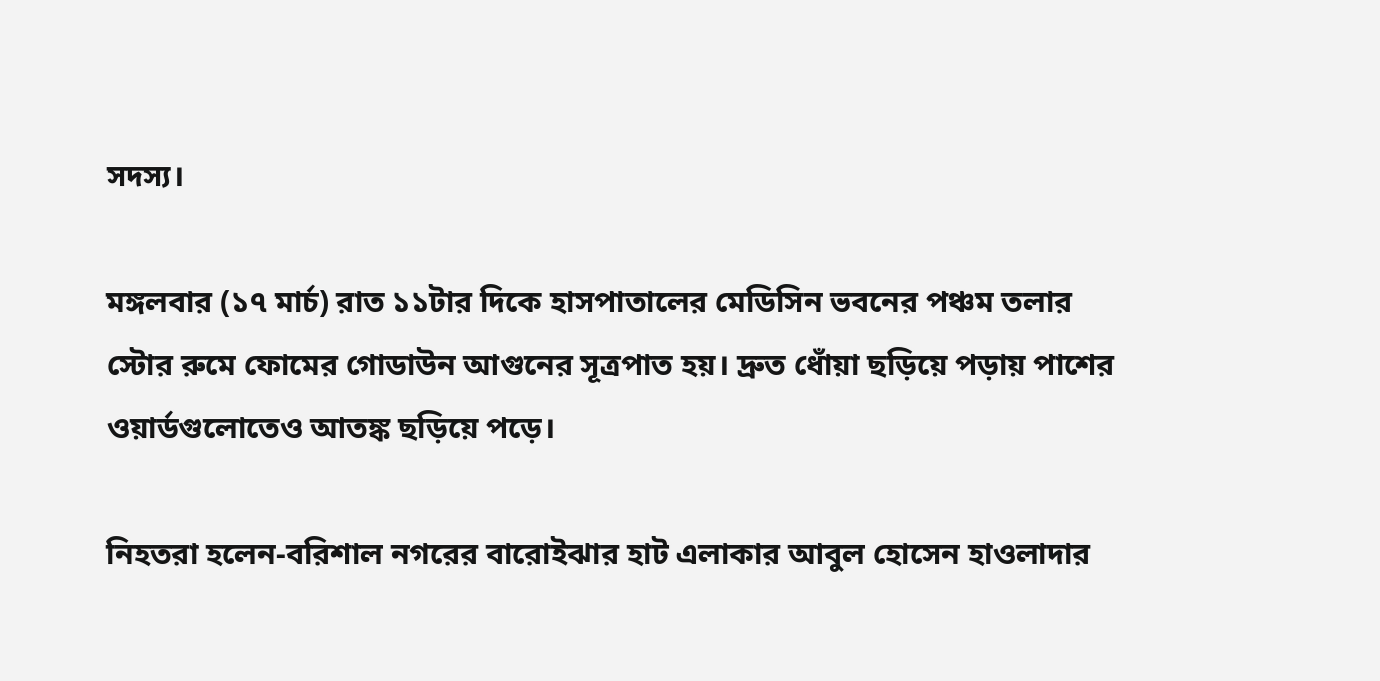সদস্য।

মঙ্গলবার (১৭ মার্চ) রাত ১১টার দিকে হাসপাতালের মেডিসিন ভবনের পঞ্চম তলার স্টোর রুমে ফোমের গোডাউন আগুনের সূত্রপাত হয়। দ্রুত ধোঁয়া ছড়িয়ে পড়ায় পাশের ওয়ার্ডগুলোতেও আতঙ্ক ছড়িয়ে পড়ে।

নিহতরা হলেন-বরিশাল নগরের বারোইঝার হাট এলাকার আবুল হোসেন হাওলাদার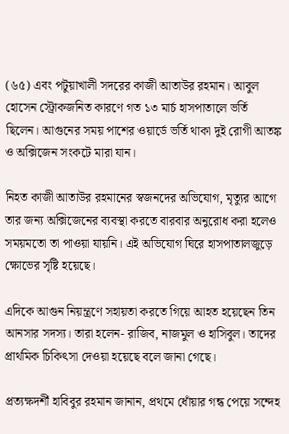(৬৫) এবং পটুয়াখালী সদরের কাজী আতাউর রহমান। আবুল হোসেন স্ট্রোকজনিত কারণে গত ১৩ মার্চ হাসপাতালে ভর্তি ছিলেন। আগুনের সময় পাশের ওয়ার্ডে ভর্তি থাকা দুই রোগী আতঙ্ক ও অক্সিজেন সংকটে মারা যান।

নিহত কাজী আতাউর রহমানের স্বজনদের অভিযোগ, মৃত্যুর আগে তার জন্য অক্সিজেনের ব্যবস্থা করতে বারবার অনুরোধ করা হলেও সময়মতো তা পাওয়া যায়নি। এই অভিযোগ ঘিরে হাসপাতালজুড়ে ক্ষোভের সৃষ্টি হয়েছে।

এদিকে আগুন নিয়ন্ত্রণে সহায়তা করতে গিয়ে আহত হয়েছেন তিন আনসার সদস্য। তারা হলেন- রাজিব, নাজমুল ও হাসিবুল। তাদের প্রাথমিক চিকিৎসা দেওয়া হয়েছে বলে জানা গেছে।

প্রত্যক্ষদর্শী হাবিবুর রহমান জানান, প্রথমে ধোঁয়ার গন্ধ পেয়ে সন্দেহ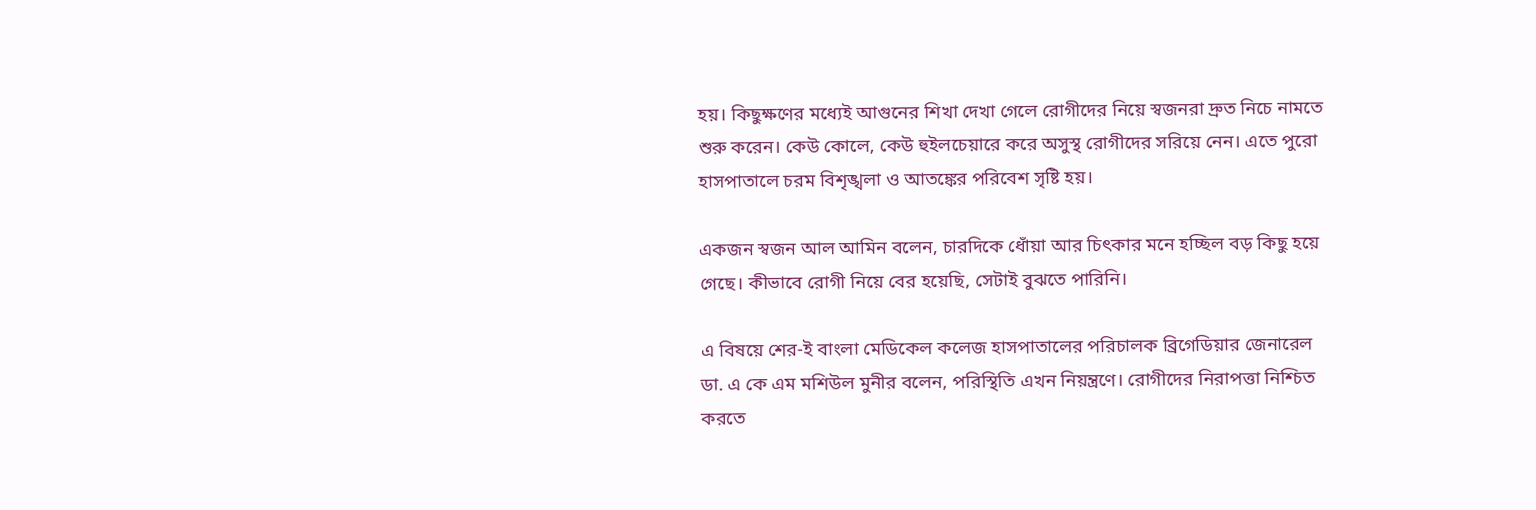হয়। কিছুক্ষণের মধ্যেই আগুনের শিখা দেখা গেলে রোগীদের নিয়ে স্বজনরা দ্রুত নিচে নামতে শুরু করেন। কেউ কোলে, কেউ হুইলচেয়ারে করে অসুস্থ রোগীদের সরিয়ে নেন। এতে পুরো হাসপাতালে চরম বিশৃঙ্খলা ও আতঙ্কের পরিবেশ সৃষ্টি হয়।

একজন স্বজন আল আমিন বলেন, চারদিকে ধোঁয়া আর চিৎকার মনে হচ্ছিল বড় কিছু হয়ে গেছে। কীভাবে রোগী নিয়ে বের হয়েছি, সেটাই বুঝতে পারিনি।

এ বিষয়ে শের-ই বাংলা মেডিকেল কলেজ হাসপাতালের পরিচালক ব্রিগেডিয়ার জেনারেল ডা. এ কে এম মশিউল মুনীর বলেন, পরিস্থিতি এখন নিয়ন্ত্রণে। রোগীদের নিরাপত্তা নিশ্চিত করতে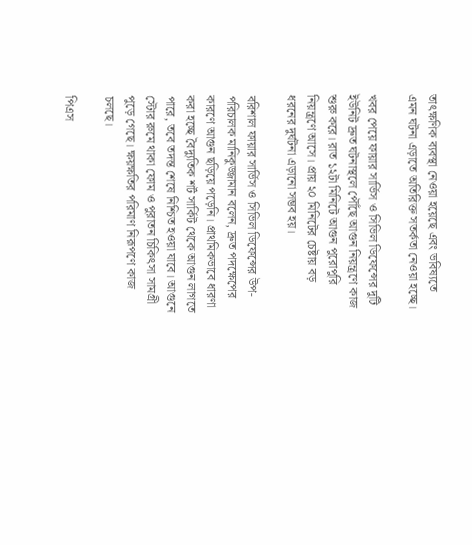তাৎক্ষণিক ব্যবস্থা নেওয়া হয়েছে এবং ভবিষ্যতে এমন ঘটনা এড়াতে অতিরিক্ত সতর্কতা নেওয়া হচ্ছে।

খবর পেয়ে ফায়ার সার্ভিস ও সিভিল ডিফেন্সের দুটি ইউনিট দ্রুত ঘটনাস্থলে পৌঁছে আগুন নিয়ন্ত্রণে কাজ শুরু করে। রাত ১২টা মিনিটে আগুন পুরোপুরি নিয়ন্ত্রণে আসে। প্রায় ২০ মিনিটের চেষ্টায় বড় ধরনের দুর্ঘটনা এড়ানো সম্ভব হয়।

বরিশাল ফায়ার সার্ভিস ও সিভিল ডিফেন্সের উপ-পরিচালক মানিকুজ্জামান বলেন, দ্রুত পদক্ষেপের কারণে আগুন ছড়িয়ে পড়েনি। প্রাথমিকভাবে ধারণা করা হচ্ছে বৈদ্যুতিক শর্ট সার্কিট থেকে আগুন লাগতে পারে, তবে তদন্ত শেষে নিশ্চিত হওয়া যাবে। আগুনে স্টোর রুমে থাকা ফোম ও পুরাতন চিকিৎসা সামগ্রী পুড়ে গেছে। ক্ষয়ক্ষতির পরিমাণ নিরূপণে কাজ চলছে।

পিএস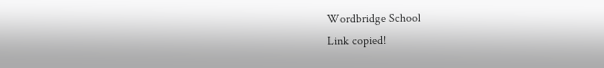Wordbridge School
Link copied!